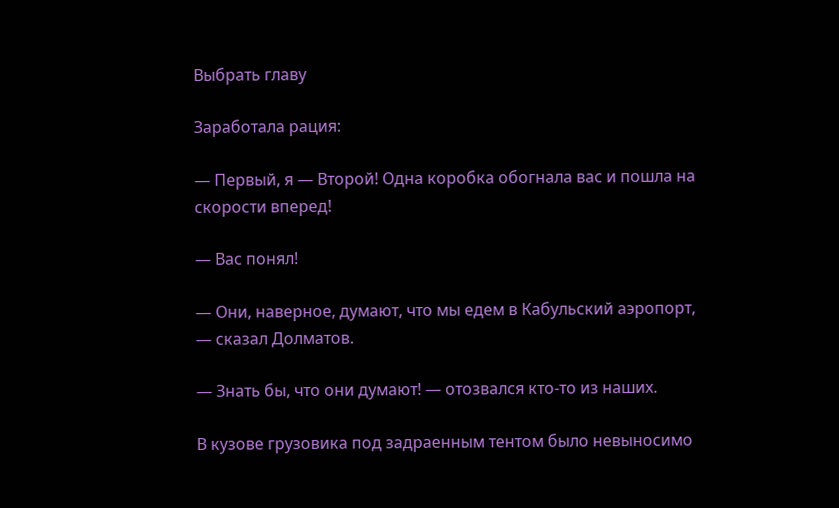Выбрать главу

Заработала рация:

— Первый, я — Второй! Одна коробка обогнала вас и пошла на скорости вперед!

— Вас понял!

— Они, наверное, думают, что мы едем в Кабульский аэропорт, — сказал Долматов.

— Знать бы, что они думают! — отозвался кто-то из наших.

В кузове грузовика под задраенным тентом было невыносимо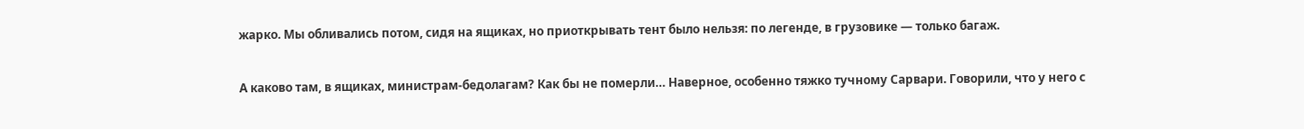жарко. Мы обливались потом, сидя на ящиках, но приоткрывать тент было нельзя: по легенде, в грузовике — только багаж.

А каково там, в ящиках, министрам-бедолагам? Как бы не померли… Наверное, особенно тяжко тучному Сарвари. Говорили, что у него с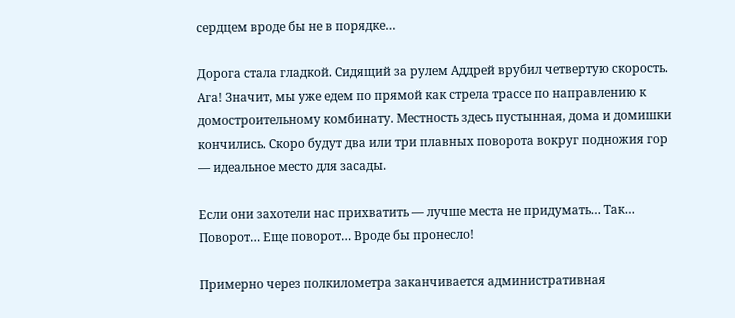сердцем вроде бы не в порядке…

Дорога стала гладкой. Сидящий за рулем Аддрей врубил четвертую скорость. Ага! Значит, мы уже едем по прямой как стрела трассе по направлению к домостроительному комбинату. Местность здесь пустынная, дома и домишки кончились. Скоро будут два или три плавных поворота вокруг подножия гор — идеальное место для засады.

Если они захотели нас прихватить — лучше места не придумать… Так… Поворот… Еще поворот… Вроде бы пронесло!

Примерно через полкилометра заканчивается административная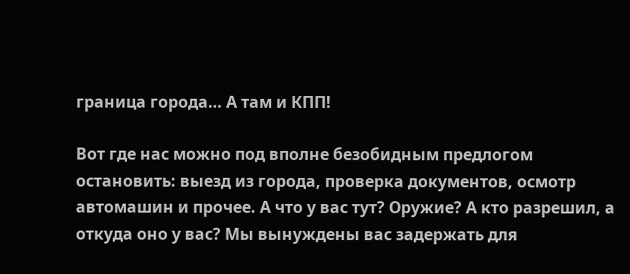граница города… А там и КПП!

Вот где нас можно под вполне безобидным предлогом остановить: выезд из города, проверка документов, осмотр автомашин и прочее. А что у вас тут? Оружие? А кто разрешил, а откуда оно у вас? Мы вынуждены вас задержать для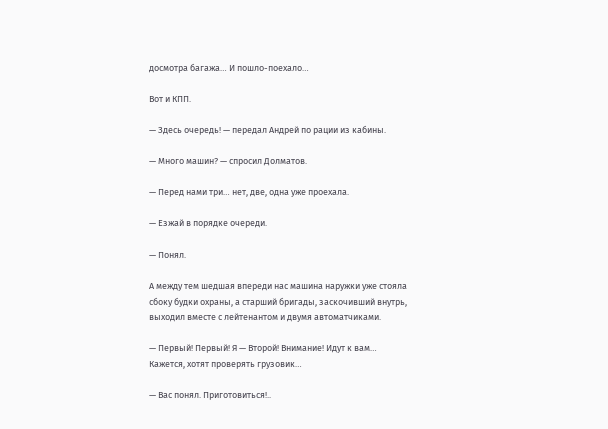досмотра багажа… И пошло-поехало…

Вот и КПП.

— Здесь очередь! — передал Андрей по рации из кабины.

— Много машин? — спросил Долматов.

— Перед нами три… нет, две, одна уже проехала.

— Езжай в порядке очереди.

— Понял.

А между тем шедшая впереди нас машина наружки уже стояла сбоку будки охраны, а старший бригады, заскочивший внутрь, выходил вместе с лейтенантом и двумя автоматчиками.

— Первый! Первый! Я — Второй! Внимание! Идут к вам… Кажется, хотят проверять грузовик…

— Вас понял. Приготовиться!..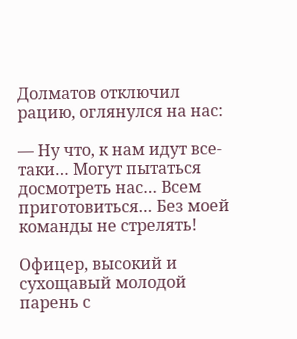Долматов отключил рацию, оглянулся на нас:

— Ну что, к нам идут все-таки… Могут пытаться досмотреть нас… Всем приготовиться… Без моей команды не стрелять!

Офицер, высокий и сухощавый молодой парень с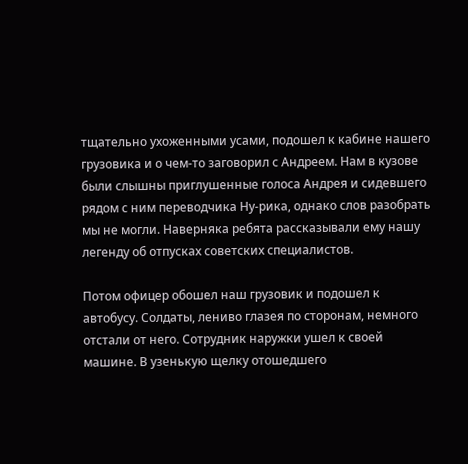тщательно ухоженными усами, подошел к кабине нашего грузовика и о чем-то заговорил с Андреем. Нам в кузове были слышны приглушенные голоса Андрея и сидевшего рядом с ним переводчика Ну-рика, однако слов разобрать мы не могли. Наверняка ребята рассказывали ему нашу легенду об отпусках советских специалистов.

Потом офицер обошел наш грузовик и подошел к автобусу. Солдаты, лениво глазея по сторонам, немного отстали от него. Сотрудник наружки ушел к своей машине. В узенькую щелку отошедшего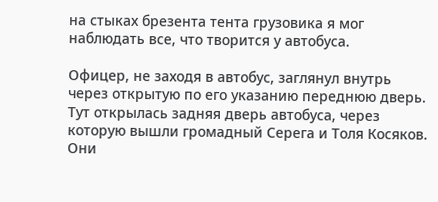на стыках брезента тента грузовика я мог наблюдать все, что творится у автобуса.

Офицер, не заходя в автобус, заглянул внутрь через открытую по его указанию переднюю дверь. Тут открылась задняя дверь автобуса, через которую вышли громадный Серега и Толя Косяков. Они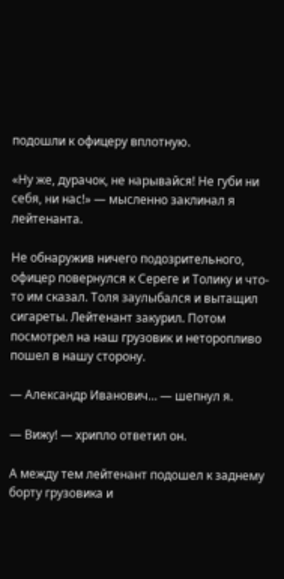подошли к офицеру вплотную.

«Ну же, дурачок, не нарывайся! Не губи ни себя, ни нас!» — мысленно заклинал я лейтенанта.

Не обнаружив ничего подозрительного, офицер повернулся к Сереге и Толику и что-то им сказал. Толя заулыбался и вытащил сигареты. Лейтенант закурил. Потом посмотрел на наш грузовик и неторопливо пошел в нашу сторону.

— Александр Иванович… — шепнул я.

— Вижу! — хрипло ответил он.

А между тем лейтенант подошел к заднему борту грузовика и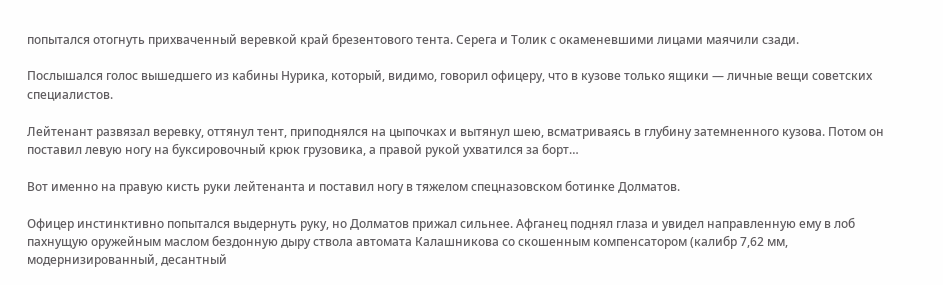попытался отогнуть прихваченный веревкой край брезентового тента. Серега и Толик с окаменевшими лицами маячили сзади.

Послышался голос вышедшего из кабины Нурика, который, видимо, говорил офицеру, что в кузове только ящики — личные вещи советских специалистов.

Лейтенант развязал веревку, оттянул тент, приподнялся на цыпочках и вытянул шею, всматриваясь в глубину затемненного кузова. Потом он поставил левую ногу на буксировочный крюк грузовика, а правой рукой ухватился за борт…

Вот именно на правую кисть руки лейтенанта и поставил ногу в тяжелом спецназовском ботинке Долматов.

Офицер инстинктивно попытался выдернуть руку, но Долматов прижал сильнее. Афганец поднял глаза и увидел направленную ему в лоб пахнущую оружейным маслом бездонную дыру ствола автомата Калашникова со скошенным компенсатором (калибр 7,62 мм, модернизированный, десантный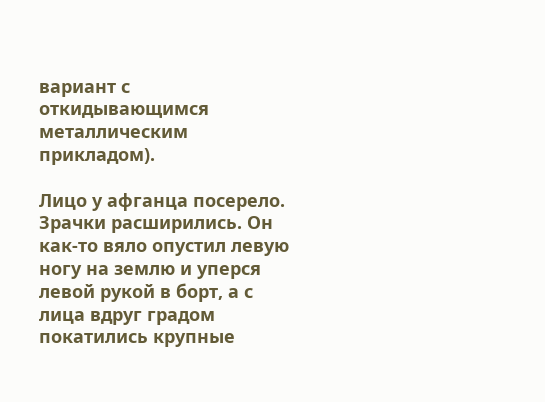вариант с откидывающимся металлическим прикладом).

Лицо у афганца посерело. Зрачки расширились. Он как-то вяло опустил левую ногу на землю и уперся левой рукой в борт, а с лица вдруг градом покатились крупные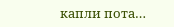капли пота…